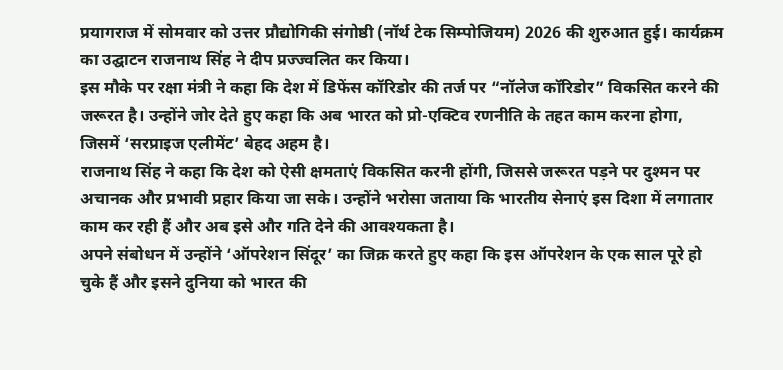प्रयागराज में सोमवार को उत्तर प्रौद्योगिकी संगोष्ठी (नॉर्थ टेक सिम्पोजियम) 2026 की शुरुआत हुई। कार्यक्रम का उद्घाटन राजनाथ सिंह ने दीप प्रज्ज्वलित कर किया।
इस मौके पर रक्षा मंत्री ने कहा कि देश में डिफेंस कॉरिडोर की तर्ज पर “नॉलेज कॉरिडोर” विकसित करने की जरूरत है। उन्होंने जोर देते हुए कहा कि अब भारत को प्रो-एक्टिव रणनीति के तहत काम करना होगा, जिसमें ‘सरप्राइज एलीमेंट’ बेहद अहम है।
राजनाथ सिंह ने कहा कि देश को ऐसी क्षमताएं विकसित करनी होंगी, जिससे जरूरत पड़ने पर दुश्मन पर अचानक और प्रभावी प्रहार किया जा सके। उन्होंने भरोसा जताया कि भारतीय सेनाएं इस दिशा में लगातार काम कर रही हैं और अब इसे और गति देने की आवश्यकता है।
अपने संबोधन में उन्होंने ‘ऑपरेशन सिंदूर’ का जिक्र करते हुए कहा कि इस ऑपरेशन के एक साल पूरे हो चुके हैं और इसने दुनिया को भारत की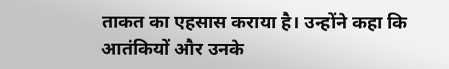ताकत का एहसास कराया है। उन्होंने कहा कि आतंकियों और उनके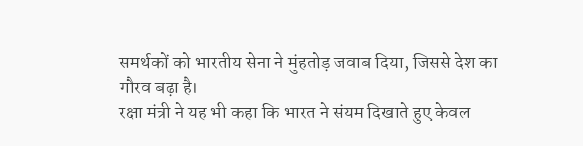समर्थकों को भारतीय सेना ने मुंहतोड़ जवाब दिया, जिससे देश का गौरव बढ़ा है।
रक्षा मंत्री ने यह भी कहा कि भारत ने संयम दिखाते हुए केवल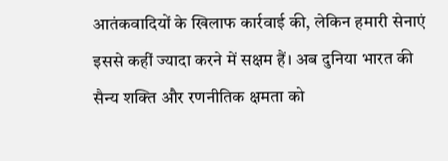आतंकवादियों के खिलाफ कार्रवाई की, लेकिन हमारी सेनाएं इससे कहीं ज्यादा करने में सक्षम हैं। अब दुनिया भारत की सैन्य शक्ति और रणनीतिक क्षमता को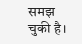समझ चुकी है।